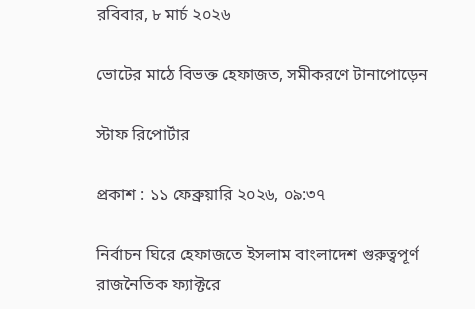রবিবার, ৮ মার্চ ২০২৬

ভোটের মাঠে বিভক্ত হেফাজত, সমীকরণে টানাপোড়েন

স্টাফ রিপোর্টার

প্রকাশ : ১১ ফেব্রুয়ারি ২০২৬, ০৯:৩৭

নির্বাচন ঘিরে হেফাজতে ইসলাম বাংলাদেশ গুরুত্বপূর্ণ রাজনৈতিক ফ্যাক্টরে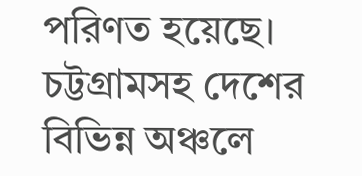পরিণত হয়েছে। চট্টগ্রামসহ দেশের বিভিন্ন অঞ্চলে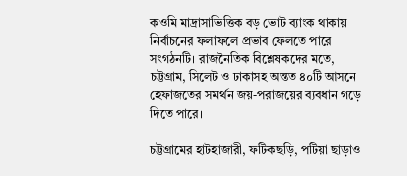কওমি মাদ্রাসাভিত্তিক বড় ভোট ব্যাংক থাকায় নির্বাচনের ফলাফলে প্রভাব ফেলতে পারে সংগঠনটি। রাজনৈতিক বিশ্লেষকদের মতে, চট্টগ্রাম, সিলেট ও ঢাকাসহ অন্তত ৪০টি আসনে হেফাজতের সমর্থন জয়-পরাজয়ের ব্যবধান গড়ে দিতে পারে।

চট্টগ্রামের হাটহাজারী, ফটিকছড়ি, পটিয়া ছাড়াও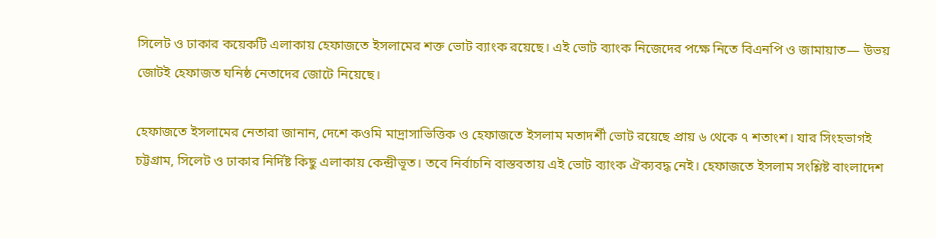সিলেট ও ঢাকার কয়েকটি এলাকায় হেফাজতে ইসলামের শক্ত ভোট ব্যাংক রয়েছে। এই ভোট ব্যাংক নিজেদের পক্ষে নিতে বিএনপি ও জামায়াত— উভয় জোটই হেফাজত ঘনিষ্ঠ নেতাদের জোটে নিয়েছে।

হেফাজতে ইসলামের নেতারা জানান, দেশে কওমি মাদ্রাসাভিত্তিক ও হেফাজতে ইসলাম মতাদর্শী ভোট রয়েছে প্রায় ৬ থেকে ৭ শতাংশ। যার সিংহভাগই চট্টগ্রাম, সিলেট ও ঢাকার নির্দিষ্ট কিছু এলাকায় কেন্দ্রীভূত। তবে নির্বাচনি বাস্তবতায় এই ভোট ব্যাংক ঐক্যবদ্ধ নেই। হেফাজতে ইসলাম সংশ্লিষ্ট বাংলাদেশ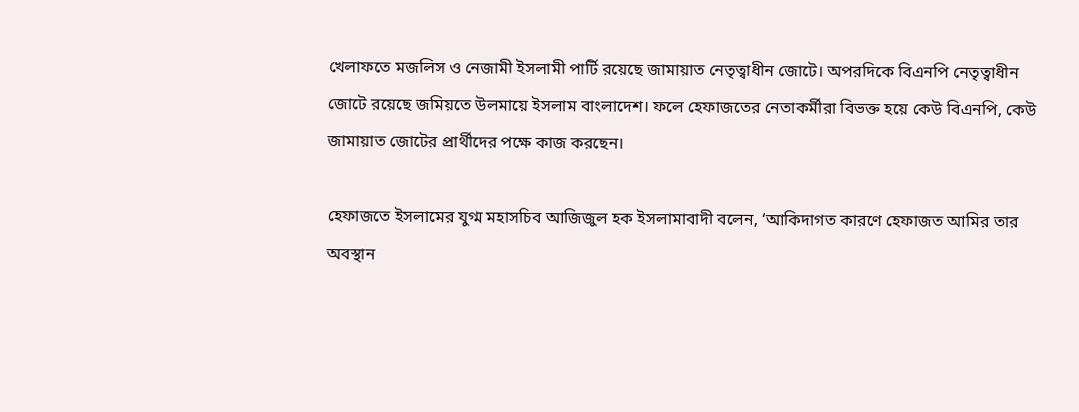খেলাফতে মজলিস ও নেজামী ইসলামী পার্টি রয়েছে জামায়াত নেতৃত্বাধীন জোটে। অপরদিকে বিএনপি নেতৃত্বাধীন জোটে রয়েছে জমিয়তে উলমায়ে ইসলাম বাংলাদেশ। ফলে হেফাজতের নেতাকর্মীরা বিভক্ত হয়ে কেউ বিএনপি, কেউ জামায়াত জোটের প্রার্থীদের পক্ষে কাজ করছেন।

হেফাজতে ইসলামের যুগ্ম মহাসচিব আজিজুল হক ইসলামাবাদী বলেন, ‘আকিদাগত কারণে হেফাজত আমির তার অবস্থান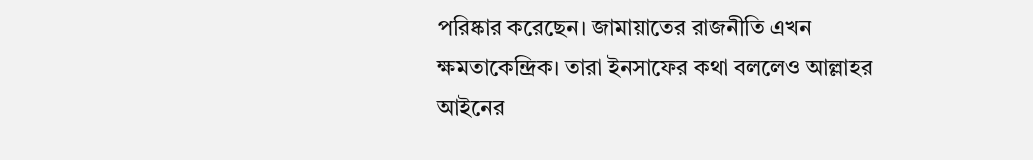পরিষ্কার করেছেন। জামায়াতের রাজনীতি এখন ক্ষমতাকেন্দ্রিক। তারা ইনসাফের কথা বললেও আল্লাহর আইনের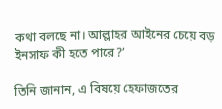কথা বলছে না। আল্লাহর আইনের চেয়ে বড় ইনসাফ কী হতে পারে?’

তিনি জানান, এ বিষয়ে হেফাজতের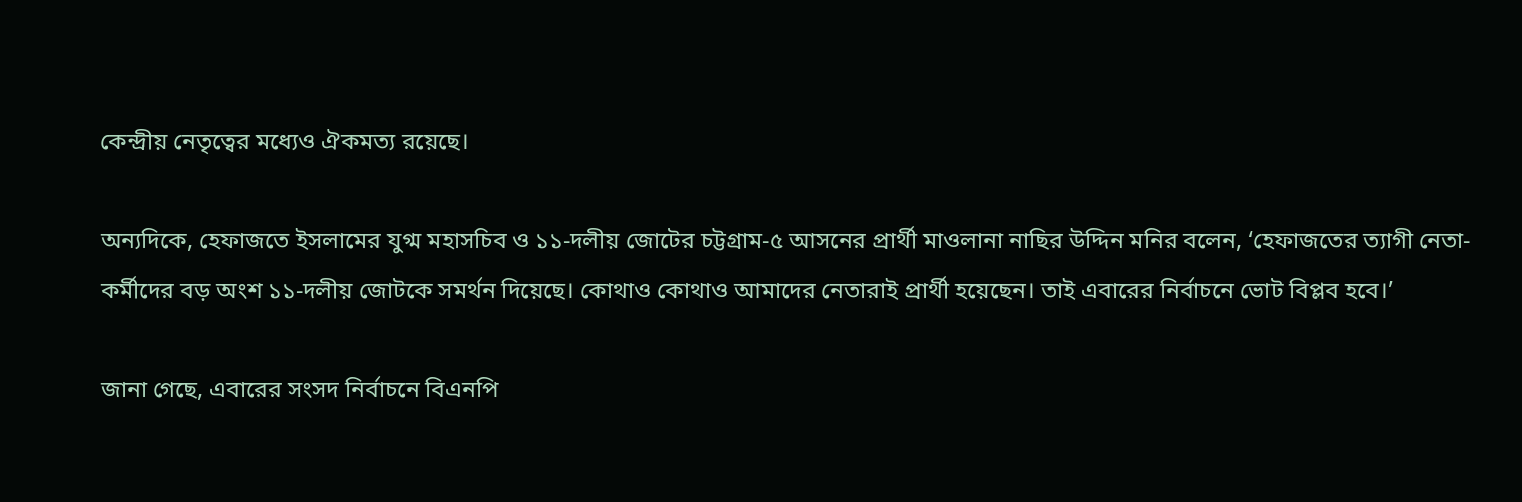কেন্দ্রীয় নেতৃত্বের মধ্যেও ঐকমত্য রয়েছে।

অন্যদিকে, হেফাজতে ইসলামের যুগ্ম মহাসচিব ও ১১-দলীয় জোটের চট্টগ্রাম-৫ আসনের প্রার্থী মাওলানা নাছির উদ্দিন মনির বলেন, ‘হেফাজতের ত্যাগী নেতা-কর্মীদের বড় অংশ ১১-দলীয় জোটকে সমর্থন দিয়েছে। কোথাও কোথাও আমাদের নেতারাই প্রার্থী হয়েছেন। তাই এবারের নির্বাচনে ভোট বিপ্লব হবে।’

জানা গেছে, এবারের সংসদ নির্বাচনে বিএনপি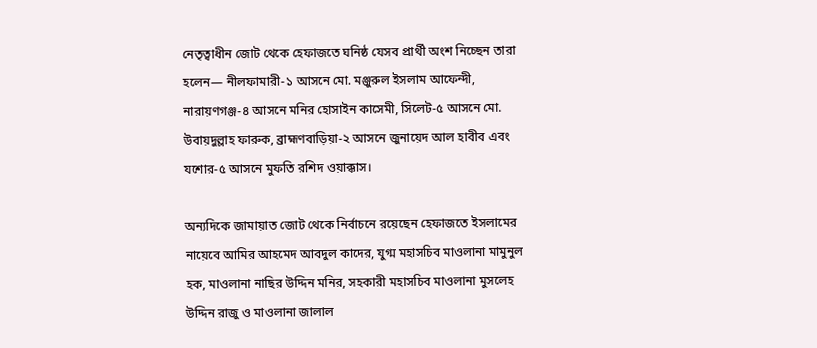নেতৃত্বাধীন জোট থেকে হেফাজতে ঘনিষ্ঠ যেসব প্রার্থী অংশ নিচ্ছেন তারা হলেন— নীলফামারী-১ আসনে মো. মঞ্জুরুল ইসলাম আফেন্দী, নারায়ণগঞ্জ-৪ আসনে মনির হোসাইন কাসেমী, সিলেট-৫ আসনে মো. উবায়দুল্লাহ ফারুক, ব্রাহ্মণবাড়িয়া-২ আসনে জুনায়েদ আল হাবীব এবং যশোর-৫ আসনে মুফতি রশিদ ওয়াক্কাস।

অন্যদিকে জামায়াত জোট থেকে নির্বাচনে রয়েছেন হেফাজতে ইসলামের নায়েবে আমির আহমেদ আবদুল কাদের, যুগ্ম মহাসচিব মাওলানা মামুনুল হক, মাওলানা নাছির উদ্দিন মনির, সহকারী মহাসচিব মাওলানা মুসলেহ উদ্দিন রাজু ও মাওলানা জালাল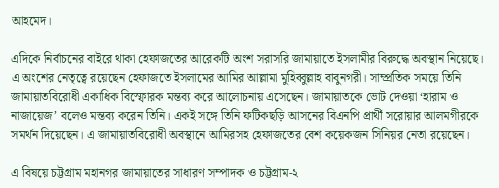আহমেদ।

এদিকে নির্বাচনের বাইরে থাকা হেফাজতের আরেকটি অংশ সরাসরি জামায়াতে ইসলামীর বিরুদ্ধে অবস্থান নিয়েছে। এ অংশের নেতৃত্বে রয়েছেন হেফাজতে ইসলামের আমির আল্লামা মুহিব্বুল্লাহ বাবুনগরী। সাম্প্রতিক সময়ে তিনি জামায়াতবিরোধী একাধিক বিস্ফোরক মন্তব্য করে আলোচনায় এসেছেন। জামায়াতকে ভোট দেওয়া ‘হারাম ও নাজায়েজ’ বলেও মন্তব্য করেন তিনি। একই সঙ্গে তিনি ফটিকছড়ি আসনের বিএনপি প্রার্থী সরোয়ার আলমগীরকে সমর্থন দিয়েছেন। এ জামায়াতবিরোধী অবস্থানে আমিরসহ হেফাজতের বেশ কয়েকজন সিনিয়র নেতা রয়েছেন।

এ বিষয়ে চট্টগ্রাম মহানগর জামায়াতের সাধারণ সম্পাদক ও চট্টগ্রাম-২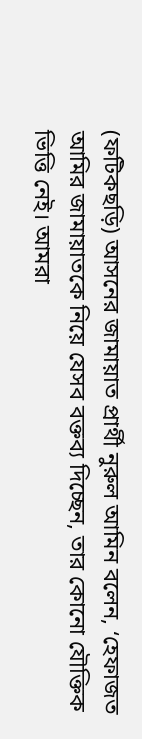(ফটিকছড়ি) আসনের জামায়াত প্রার্থী নুরুল আমিন বলেন, ‘হেফাজত আমির জামায়াতকে নিয়ে যেসব বক্তব্য দিচ্ছেন, তার কোনো যৌক্তিক ভিত্তি নেই। আমরা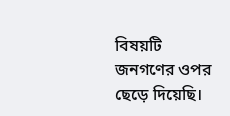বিষয়টি জনগণের ওপর ছেড়ে দিয়েছি।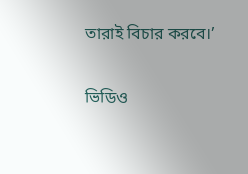তারাই বিচার করবে।’

ভিডিও